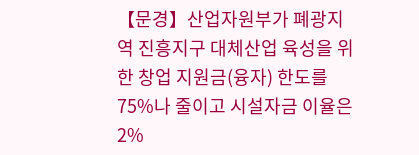【문경】산업자원부가 폐광지역 진흥지구 대체산업 육성을 위한 창업 지원금(융자) 한도를75%나 줄이고 시설자금 이율은 2%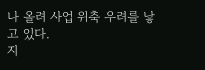나 올려 사업 위축 우려를 낳고 있다.
지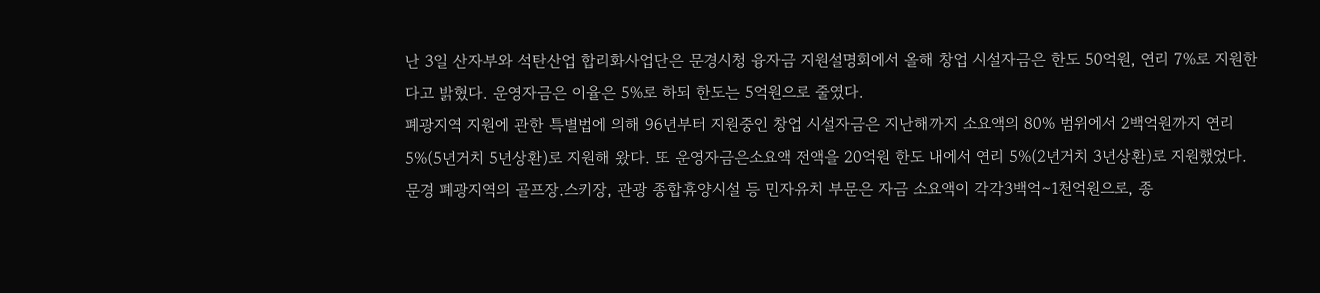난 3일 산자부와 석탄산업 합리화사업단은 문경시청 융자금 지원설명회에서 올해 창업 시설자금은 한도 50억원, 연리 7%로 지원한다고 밝혔다. 운영자금은 이율은 5%로 하되 한도는 5억원으로 줄였다.
폐광지역 지원에 관한 특별법에 의해 96년부터 지원중인 창업 시설자금은 지난해까지 소요액의 80% 범위에서 2백억원까지 연리 5%(5년거치 5년상환)로 지원해 왔다. 또 운영자금은소요액 전액을 20억원 한도 내에서 연리 5%(2년거치 3년상환)로 지원했었다.
문경 폐광지역의 골프장.스키장, 관광 종합휴양시설 등 민자유치 부문은 자금 소요액이 각각3백억∼1천억원으로, 종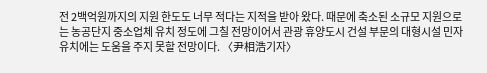전 2백억원까지의 지원 한도도 너무 적다는 지적을 받아 왔다. 때문에 축소된 소규모 지원으로는 농공단지 중소업체 유치 정도에 그칠 전망이어서 관광 휴양도시 건설 부문의 대형시설 민자 유치에는 도움을 주지 못할 전망이다. 〈尹相浩기자〉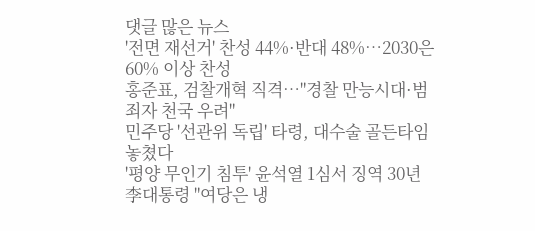댓글 많은 뉴스
'전면 재선거' 찬성 44%·반대 48%…2030은 60% 이상 찬성
홍준표, 검찰개혁 직격…"경찰 만능시대·범죄자 천국 우려"
민주당 '선관위 독립' 타령, 대수술 골든타임 놓쳤다
'평양 무인기 침투' 윤석열 1심서 징역 30년
李대통령 "여당은 냉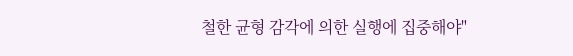철한 균형 감각에 의한 실행에 집중해야"